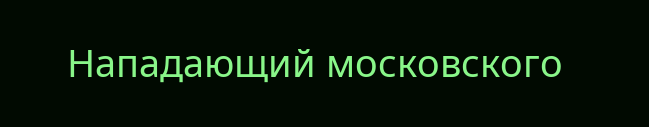Нападающий московского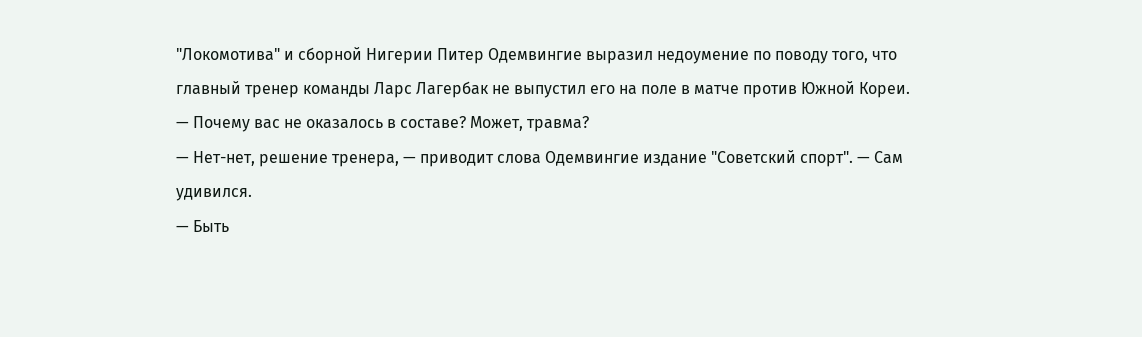"Локомотива" и сборной Нигерии Питер Одемвингие выразил недоумение по поводу того, что главный тренер команды Ларс Лагербак не выпустил его на поле в матче против Южной Кореи.
— Почему вас не оказалось в составе? Может, травма?
— Нет-нет, решение тренера, — приводит слова Одемвингие издание "Советский спорт". — Сам удивился.
— Быть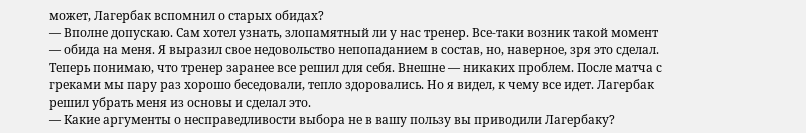может, Лагербак вспомнил о старых обидах?
— Вполне допускаю. Сам хотел узнать, злопамятный ли у нас тренер. Все-таки возник такой момент — обида на меня. Я выразил свое недовольство непопаданием в состав, но, наверное, зря это сделал. Теперь понимаю, что тренер заранее все решил для себя. Внешне — никаких проблем. После матча с греками мы пару раз хорошо беседовали, тепло здоровались. Но я видел, к чему все идет. Лагербак решил убрать меня из основы и сделал это.
— Какие аргументы о несправедливости выбора не в вашу пользу вы приводили Лагербаку?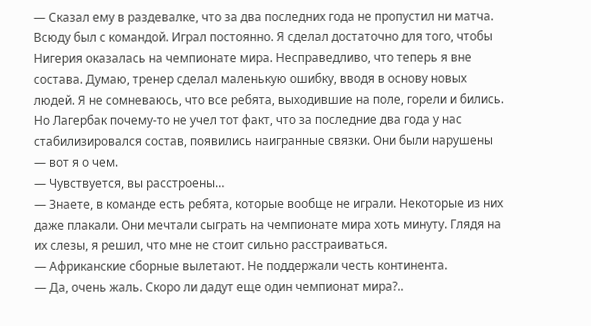— Сказал ему в раздевалке, что за два последних года не пропустил ни матча. Всюду был с командой. Играл постоянно. Я сделал достаточно для того, чтобы Нигерия оказалась на чемпионате мира. Несправедливо, что теперь я вне состава. Думаю, тренер сделал маленькую ошибку, вводя в основу новых людей. Я не сомневаюсь, что все ребята, выходившие на поле, горели и бились. Но Лагербак почему-то не учел тот факт, что за последние два года у нас стабилизировался состав, появились наигранные связки. Они были нарушены — вот я о чем.
— Чувствуется, вы расстроены…
— Знаете, в команде есть ребята, которые вообще не играли. Некоторые из них даже плакали. Они мечтали сыграть на чемпионате мира хоть минуту. Глядя на их слезы, я решил, что мне не стоит сильно расстраиваться.
— Африканские сборные вылетают. Не поддержали честь континента.
— Да, очень жаль. Скоро ли дадут еще один чемпионат мира?..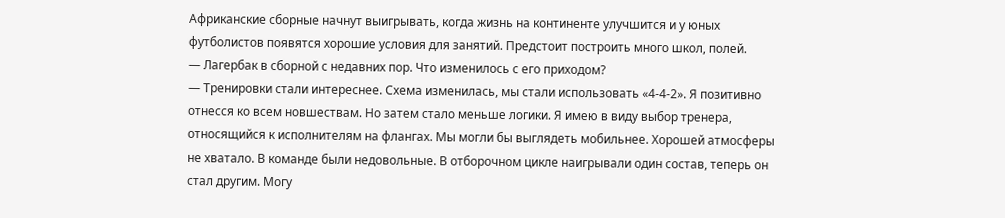Африканские сборные начнут выигрывать, когда жизнь на континенте улучшится и у юных футболистов появятся хорошие условия для занятий. Предстоит построить много школ, полей.
— Лагербак в сборной с недавних пор. Что изменилось с его приходом?
— Тренировки стали интереснее. Схема изменилась, мы стали использовать «4-4-2». Я позитивно отнесся ко всем новшествам. Но затем стало меньше логики. Я имею в виду выбор тренера, относящийся к исполнителям на флангах. Мы могли бы выглядеть мобильнее. Хорошей атмосферы не хватало. В команде были недовольные. В отборочном цикле наигрывали один состав, теперь он стал другим. Могу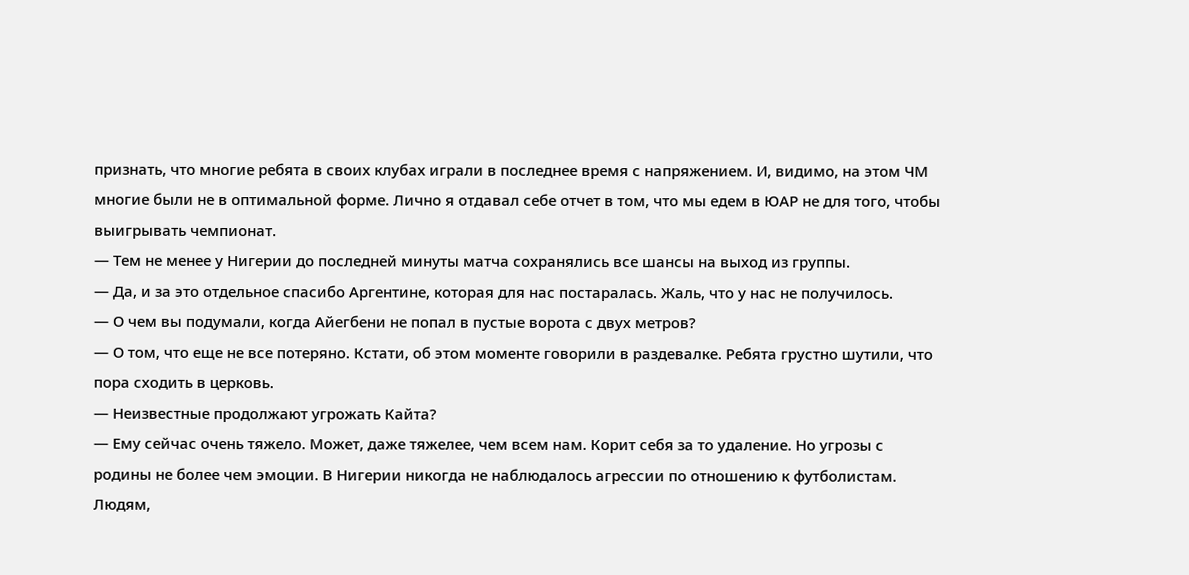признать, что многие ребята в своих клубах играли в последнее время с напряжением. И, видимо, на этом ЧМ многие были не в оптимальной форме. Лично я отдавал себе отчет в том, что мы едем в ЮАР не для того, чтобы выигрывать чемпионат.
— Тем не менее у Нигерии до последней минуты матча сохранялись все шансы на выход из группы.
— Да, и за это отдельное спасибо Аргентине, которая для нас постаралась. Жаль, что у нас не получилось.
— О чем вы подумали, когда Айегбени не попал в пустые ворота с двух метров?
— О том, что еще не все потеряно. Кстати, об этом моменте говорили в раздевалке. Ребята грустно шутили, что пора сходить в церковь.
— Неизвестные продолжают угрожать Кайта?
— Ему сейчас очень тяжело. Может, даже тяжелее, чем всем нам. Корит себя за то удаление. Но угрозы с родины не более чем эмоции. В Нигерии никогда не наблюдалось агрессии по отношению к футболистам. Людям,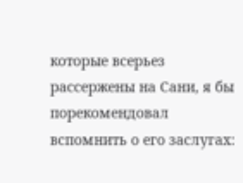которые всерьез рассержены на Сани, я бы порекомендовал вспомнить о его заслугах: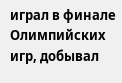играл в финале Олимпийских игр, добывал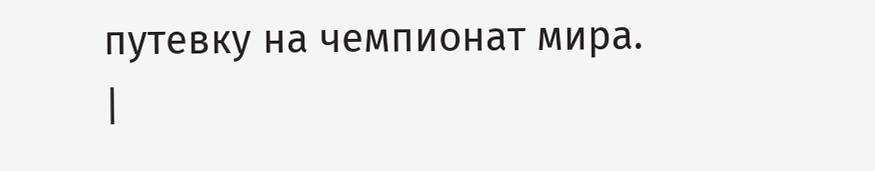путевку на чемпионат мира. |